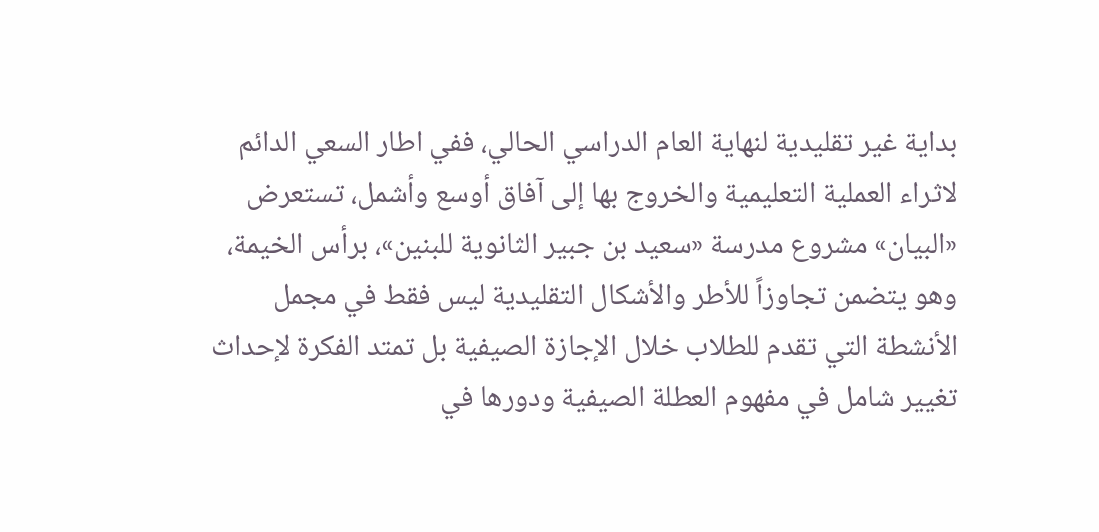بداية غير تقليدية لنهاية العام الدراسي الحالي، ففي اطار السعي الدائم لاثراء العملية التعليمية والخروج بها إلى آفاق أوسع وأشمل، تستعرض «البيان» مشروع مدرسة «سعيد بن جبير الثانوية للبنين»، برأس الخيمة، وهو يتضمن تجاوزاً للأطر والأشكال التقليدية ليس فقط في مجمل الأنشطة التي تقدم للطلاب خلال الإجازة الصيفية بل تمتد الفكرة لإحداث تغيير شامل في مفهوم العطلة الصيفية ودورها في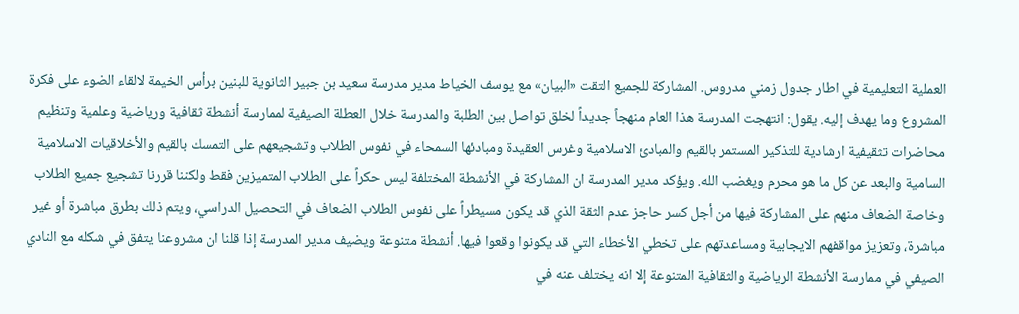العملية التعليمية في اطار جدول زمني مدروس. المشاركة للجميع التقت «البيان» مع يوسف الخياط مدير مدرسة سعيد بن جبير الثانوية للبنين برأس الخيمة لالقاء الضوء على فكرة المشروع وما يهدف إليه. يقول: انتهجت المدرسة هذا العام منهجاً جديداً لخلق تواصل بين الطلبة والمدرسة خلال العطلة الصيفية لممارسة أنشطة ثقافية ورياضية وعلمية وتنظيم محاضرات تثقيفية ارشادية للتذكير المستمر بالقيم والمبادئ الاسلامية وغرس العقيدة ومبادئها السمحاء في نفوس الطلاب وتشجيعهم على التمسك بالقيم والأخلاقيات الاسلامية السامية والبعد عن كل ما هو محرم ويغضب الله. ويؤكد مدير المدرسة ان المشاركة في الأنشطة المختلفة ليس حكراً على الطلاب المتميزين فقط ولكننا قررنا تشجيع جميع الطلاب وخاصة الضعاف منهم على المشاركة فيها من أجل كسر حاجز عدم الثقة الذي قد يكون مسيطراً على نفوس الطلاب الضعاف في التحصيل الدراسي، ويتم ذلك بطرق مباشرة أو غير مباشرة، وتعزيز مواقفهم الايجابية ومساعدتهم على تخطي الأخطاء التي قد يكونوا وقعوا فيها. أنشطة متنوعة ويضيف مدير المدرسة إذا قلنا ان مشروعنا يتفق في شكله مع النادي الصيفي في ممارسة الأنشطة الرياضية والثقافية المتنوعة إلا انه يختلف عنه في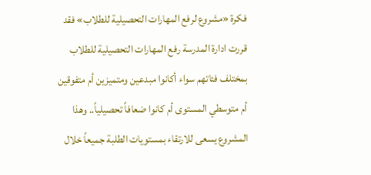فكرة «مشروع لرفع المهارات التحصيلية للطلاب» فقد قررت ادارة المدرسة رفع المهارات التحصيلية للطلاب بمختلف فئاتهم سواء أكانوا مبدعين ومتميزين أم متفوقين أم متوسطي المستوى أم كانوا ضعافاً تحصيلياً.. وهذا المشروع يسعى للارتقاء بمستويات الطلبة جميعاً خلال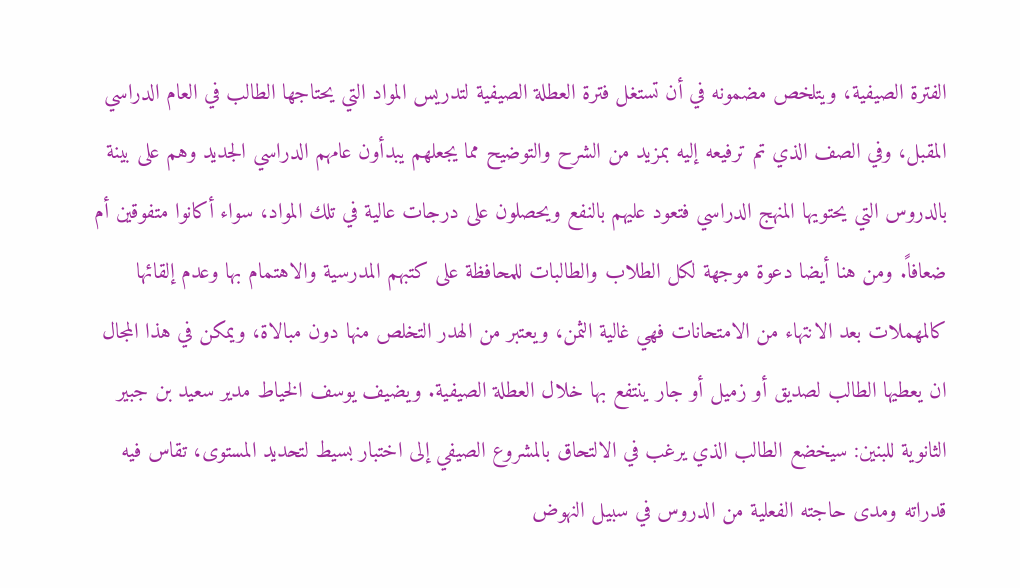الفترة الصيفية، ويتلخص مضمونه في أن تستغل فترة العطلة الصيفية لتدريس المواد التي يحتاجها الطالب في العام الدراسي المقبل، وفي الصف الذي تم ترفيعه إليه بمزيد من الشرح والتوضيح مما يجعلهم يبدأون عامهم الدراسي الجديد وهم على بينة بالدروس التي يحتويها المنهج الدراسي فتعود عليهم بالنفع ويحصلون على درجات عالية في تلك المواد، سواء أكانوا متفوقين أم ضعافاً. ومن هنا أيضا دعوة موجهة لكل الطلاب والطالبات للمحافظة على كتبهم المدرسية والاهتمام بها وعدم إلقائها كالمهملات بعد الانتهاء من الامتحانات فهي غالية الثمن، ويعتبر من الهدر التخلص منها دون مبالاة، ويمكن في هذا المجال ان يعطيها الطالب لصديق أو زميل أو جار ينتفع بها خلال العطلة الصيفية. ويضيف يوسف الخياط مدير سعيد بن جبير الثانوية للبنين: سيخضع الطالب الذي يرغب في الالتحاق بالمشروع الصيفي إلى اختبار بسيط لتحديد المستوى، تقاس فيه قدراته ومدى حاجته الفعلية من الدروس في سبيل النهوض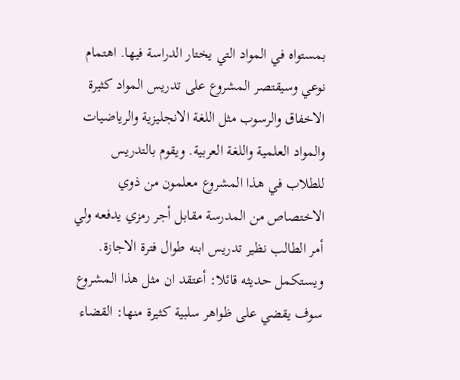بمستواه في المواد التي يختار الدراسة فيها. اهتمام نوعي وسيقتصر المشروع على تدريس المواد كثيرة الاخفاق والرسوب مثل اللغة الانجليزية والرياضيات والمواد العلمية واللغة العربية. ويقوم بالتدريس للطلاب في هذا المشروع معلمون من ذوي الاختصاص من المدرسة مقابل أجر رمزي يدفعه ولي أمر الطالب نظير تدريس ابنه طوال فترة الاجازة. ويستكمل حديثه قائلا: أعتقد ان مثل هذا المشروع سوف يقضي على ظواهر سلبية كثيرة منها: القضاء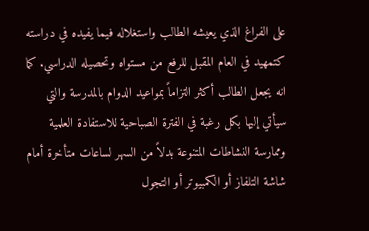على الفراغ الذي يعيشه الطالب واستغلاله فيما يفيده في دراسته كتمهيد في العام المقبل للرفع من مستواه وتحصيله الدراسي. كما انه يجعل الطالب أكثر التزاماً بمواعيد الدوام بالمدرسة والتي سيأتي إليها بكل رغبة في الفترة الصباحية للاستفادة العلمية وممارسة النشاطات المتنوعة بدلاً من السهر لساعات متأخرة أمام شاشة التلفاز أو الكمبيوتر أو التجول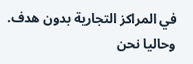في المراكز التجارية بدون هدف. وحاليا نحن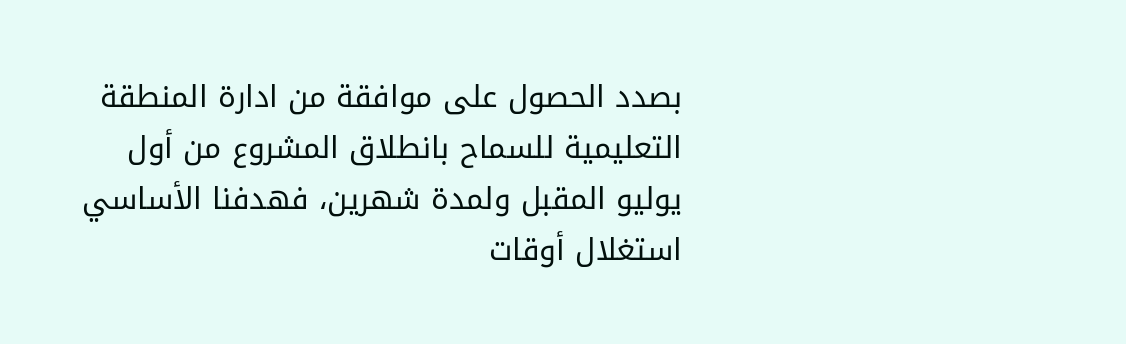بصدد الحصول على موافقة من ادارة المنطقة التعليمية للسماح بانطلاق المشروع من أول يوليو المقبل ولمدة شهرين، فهدفنا الأساسي استغلال أوقات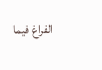الفراغ فيما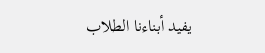يفيد أبناءنا الطلاب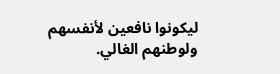ليكونوا نافعين لأنفسهم ولوطنهم الغالي.